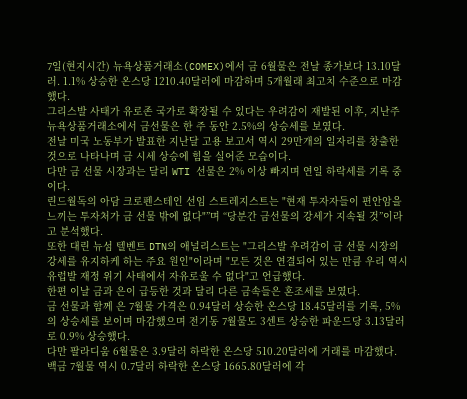7일(현지시간) 뉴욕상품거래소(COMEX)에서 금 6월물은 전날 종가보다 13.10달러. 1.1% 상승한 온스당 1210.40달러에 마감하며 5개월래 최고치 수준으로 마감했다.
그리스발 사태가 유로존 국가로 확장될 수 있다는 우려감이 재발된 이후, 지난주 뉴욕상품거래소에서 금선물은 한 주 동안 2.5%의 상승세를 보였다.
전날 미국 노동부가 발표한 지난달 고용 보고서 역시 29만개의 일자리를 창출한 것으로 나타나며 금 시세 상승에 힘을 실어준 모습이다.
다만 금 선물 시장과는 달리 WTI 선물은 2% 이상 빠지며 연일 하락세를 기록 중이다.
린드월독의 아담 크로펜스테인 선임 스트레지스트는 "현재 투자자들이 편안암을 느끼는 투자처가 금 선물 밖에 없다"”며 “당분간 금선물의 강세가 지속될 것”이라고 분석했다.
또한 대린 뉴섬 텔벤트 DTN의 애널리스트는 "그리스발 우려감이 금 선물 시장의 강세를 유지하케 하는 주요 원인"이라며 "모든 것은 연결되어 있는 만큼 우리 역시 유럽발 재정 위기 사태에서 자유로울 수 없다"고 언급했다.
한편 이날 금과 은이 급등한 것과 달리 다른 금속들은 혼조세를 보였다.
금 선물과 함께 은 7월물 가격은 0.94달러 상승한 온스당 18.45달러를 기록, 5%의 상승세를 보이며 마감했으며 전기동 7월물도 3센트 상승한 파운드당 3.13달러로 0.9% 상승했다.
다만 팔라디움 6월물은 3.9달러 하락한 온스당 510.20달러에 거래를 마감했다. 백금 7월물 역시 0.7달러 하락한 온스당 1665.80달러에 각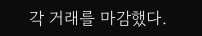각 거래를 마감했다.